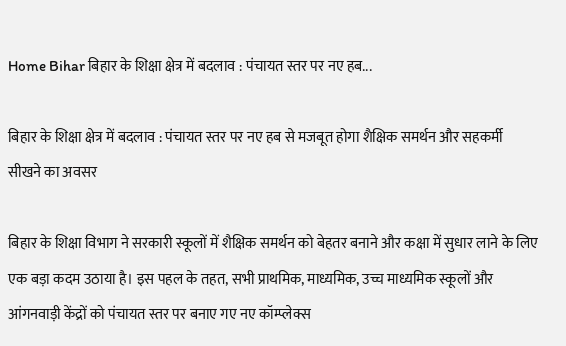Home Bihar बिहार के शिक्षा क्षेत्र में बदलाव : पंचायत स्तर पर नए हब...

बिहार के शिक्षा क्षेत्र में बदलाव : पंचायत स्तर पर नए हब से मजबूत होगा शैक्षिक समर्थन और सहकर्मी सीखने का अवसर

बिहार के शिक्षा विभाग ने सरकारी स्कूलों में शैक्षिक समर्थन को बेहतर बनाने और कक्षा में सुधार लाने के लिए एक बड़ा कदम उठाया है। इस पहल के तहत, सभी प्राथमिक, माध्यमिक, उच्च माध्यमिक स्कूलों और आंगनवाड़ी केंद्रों को पंचायत स्तर पर बनाए गए नए कॉम्प्लेक्स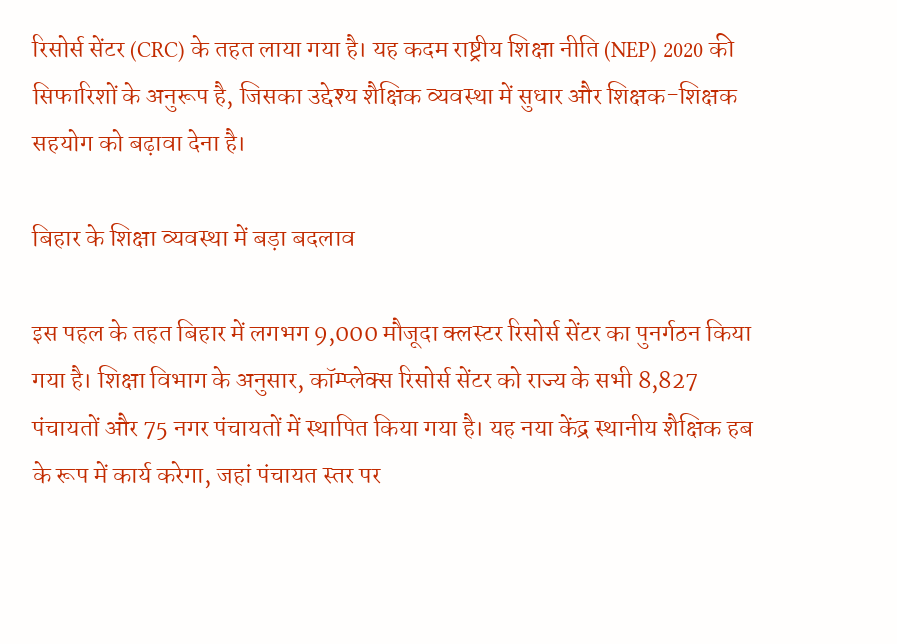रिसोर्स सेंटर (CRC) के तहत लाया गया है। यह कदम राष्ट्रीय शिक्षा नीति (NEP) 2020 की सिफारिशों के अनुरूप है, जिसका उद्देश्य शैक्षिक व्यवस्था में सुधार और शिक्षक-शिक्षक सहयोग को बढ़ावा देना है।

बिहार के शिक्षा व्यवस्था में बड़ा बदलाव

इस पहल के तहत बिहार में लगभग 9,000 मौजूदा क्लस्टर रिसोर्स सेंटर का पुनर्गठन किया गया है। शिक्षा विभाग के अनुसार, कॉम्प्लेक्स रिसोर्स सेंटर को राज्य के सभी 8,827 पंचायतों और 75 नगर पंचायतों में स्थापित किया गया है। यह नया केंद्र स्थानीय शैक्षिक हब के रूप में कार्य करेगा, जहां पंचायत स्तर पर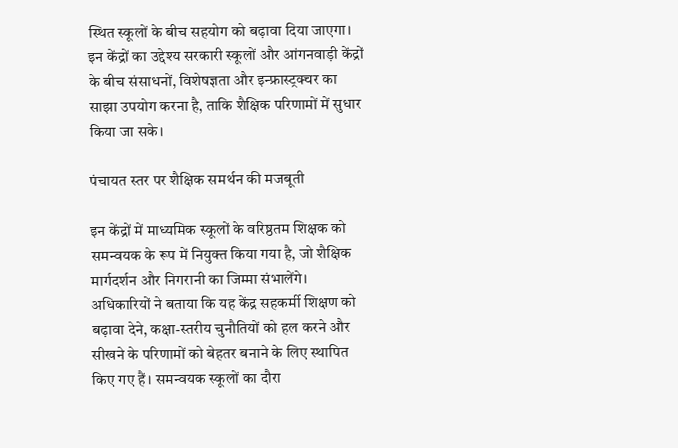स्थित स्कूलों के बीच सहयोग को बढ़ावा दिया जाएगा। इन केंद्रों का उद्देश्य सरकारी स्कूलों और आंगनवाड़ी केंद्रों के बीच संसाधनों, विशेषज्ञता और इन्फ्रास्ट्रक्चर का साझा उपयोग करना है, ताकि शैक्षिक परिणामों में सुधार किया जा सके।

पंचायत स्तर पर शैक्षिक समर्थन की मजबूती

इन केंद्रों में माध्यमिक स्कूलों के वरिष्ठतम शिक्षक को समन्वयक के रूप में नियुक्त किया गया है, जो शैक्षिक मार्गदर्शन और निगरानी का जिम्मा संभालेंगे। अधिकारियों ने बताया कि यह केंद्र सहकर्मी शिक्षण को बढ़ावा देने, कक्षा-स्तरीय चुनौतियों को हल करने और सीखने के परिणामों को बेहतर बनाने के लिए स्थापित किए गए हैं। समन्वयक स्कूलों का दौरा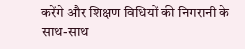करेंगे और शिक्षण विधियों की निगरानी के साथ-साथ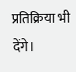प्रतिक्रिया भी देंगे।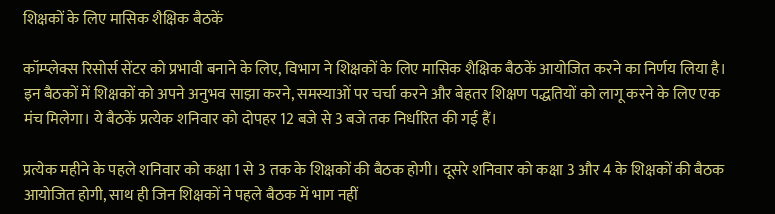शिक्षकों के लिए मासिक शैक्षिक बैठकें

कॉम्प्लेक्स रिसोर्स सेंटर को प्रभावी बनाने के लिए, विभाग ने शिक्षकों के लिए मासिक शैक्षिक बैठकें आयोजित करने का निर्णय लिया है। इन बैठकों में शिक्षकों को अपने अनुभव साझा करने, समस्याओं पर चर्चा करने और बेहतर शिक्षण पद्धतियों को लागू करने के लिए एक मंच मिलेगा। ये बैठकें प्रत्येक शनिवार को दोपहर 12 बजे से 3 बजे तक निर्धारित की गई हैं।

प्रत्येक महीने के पहले शनिवार को कक्षा 1 से 3 तक के शिक्षकों की बैठक होगी। दूसरे शनिवार को कक्षा 3 और 4 के शिक्षकों की बैठक आयोजित होगी, साथ ही जिन शिक्षकों ने पहले बैठक में भाग नहीं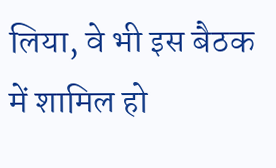लिया, वे भी इस बैठक में शामिल हो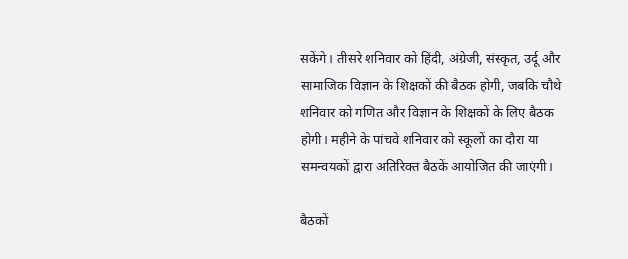सकेंगे। तीसरे शनिवार को हिंदी, अंग्रेजी, संस्कृत, उर्दू और सामाजिक विज्ञान के शिक्षकों की बैठक होगी, जबकि चौथे शनिवार को गणित और विज्ञान के शिक्षकों के लिए बैठक होगी। महीने के पांचवे शनिवार को स्कूलों का दौरा या समन्वयकों द्वारा अतिरिक्त बैठकें आयोजित की जाएंगी।

बैठकों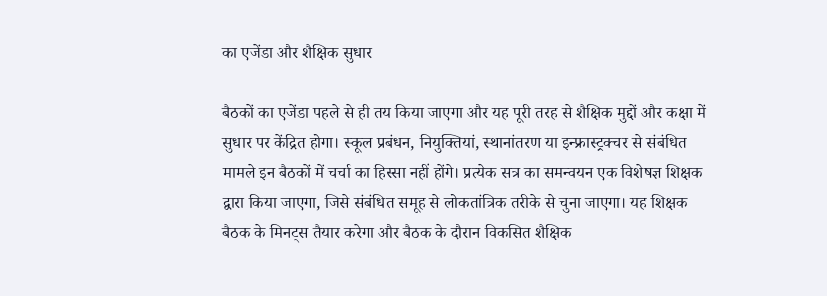का एजेंडा और शैक्षिक सुधार

बैठकों का एजेंडा पहले से ही तय किया जाएगा और यह पूरी तरह से शैक्षिक मुद्दों और कक्षा में सुधार पर केंद्रित होगा। स्कूल प्रबंधन, नियुक्तियां, स्थानांतरण या इन्फ्रास्ट्रक्चर से संबंधित मामले इन बैठकों में चर्चा का हिस्सा नहीं होंगे। प्रत्येक सत्र का समन्वयन एक विशेषज्ञ शिक्षक द्वारा किया जाएगा, जिसे संबंधित समूह से लोकतांत्रिक तरीके से चुना जाएगा। यह शिक्षक बैठक के मिनट्स तैयार करेगा और बैठक के दौरान विकसित शैक्षिक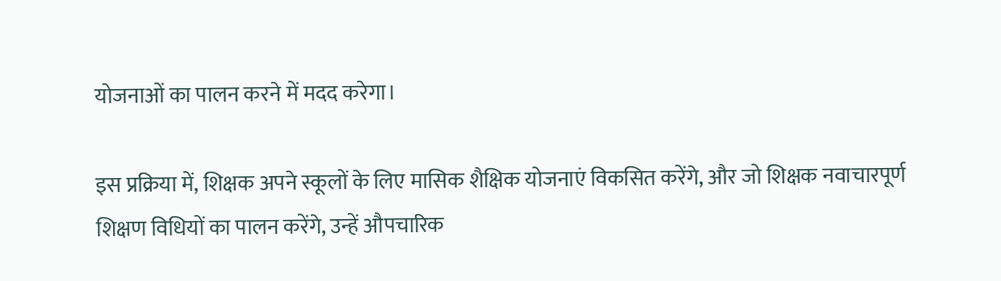योजनाओं का पालन करने में मदद करेगा।

इस प्रक्रिया में, शिक्षक अपने स्कूलों के लिए मासिक शैक्षिक योजनाएं विकसित करेंगे, और जो शिक्षक नवाचारपूर्ण शिक्षण विधियों का पालन करेंगे, उन्हें औपचारिक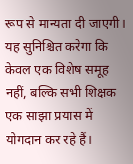रूप से मान्यता दी जाएगी। यह सुनिश्चित करेगा कि केवल एक विशेष समूह नहीं, बल्कि सभी शिक्षक एक साझा प्रयास में योगदान कर रहे हैं।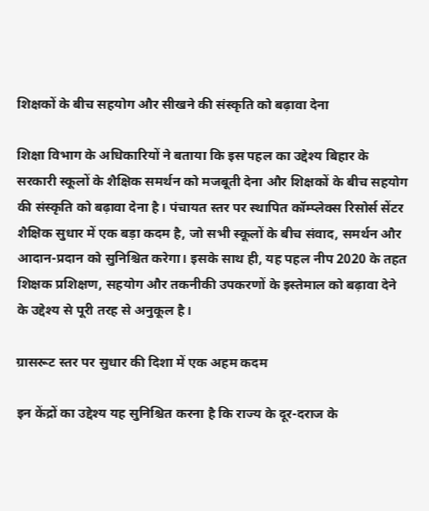शिक्षकों के बीच सहयोग और सीखने की संस्कृति को बढ़ावा देना

शिक्षा विभाग के अधिकारियों ने बताया कि इस पहल का उद्देश्य बिहार के सरकारी स्कूलों के शैक्षिक समर्थन को मजबूती देना और शिक्षकों के बीच सहयोग की संस्कृति को बढ़ावा देना है। पंचायत स्तर पर स्थापित कॉम्प्लेक्स रिसोर्स सेंटर शैक्षिक सुधार में एक बड़ा कदम है, जो सभी स्कूलों के बीच संवाद, समर्थन और आदान-प्रदान को सुनिश्चित करेगा। इसके साथ ही, यह पहल नीप 2020 के तहत शिक्षक प्रशिक्षण, सहयोग और तकनीकी उपकरणों के इस्तेमाल को बढ़ावा देने के उद्देश्य से पूरी तरह से अनुकूल है।

ग्रासरूट स्तर पर सुधार की दिशा में एक अहम कदम

इन केंद्रों का उद्देश्य यह सुनिश्चित करना है कि राज्य के दूर-दराज के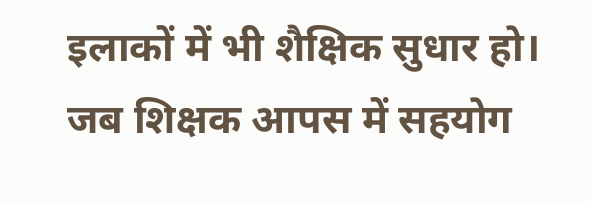इलाकों में भी शैक्षिक सुधार हो। जब शिक्षक आपस में सहयोग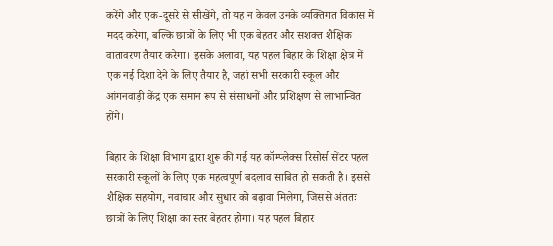करेंगे और एक-दूसरे से सीखेंगे, तो यह न केवल उनके व्यक्तिगत विकास में मदद करेगा, बल्कि छात्रों के लिए भी एक बेहतर और सशक्त शैक्षिक वातावरण तैयार करेगा। इसके अलावा, यह पहल बिहार के शिक्षा क्षेत्र में एक नई दिशा देने के लिए तैयार है, जहां सभी सरकारी स्कूल और आंगनवाड़ी केंद्र एक समान रूप से संसाधनों और प्रशिक्षण से लाभान्वित होंगे।

बिहार के शिक्षा विभाग द्वारा शुरू की गई यह कॉम्प्लेक्स रिसोर्स सेंटर पहल सरकारी स्कूलों के लिए एक महत्वपूर्ण बदलाव साबित हो सकती है। इससे शैक्षिक सहयोग, नवाचार और सुधार को बढ़ावा मिलेगा, जिससे अंततः छात्रों के लिए शिक्षा का स्तर बेहतर होगा। यह पहल बिहार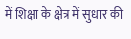में शिक्षा के क्षेत्र में सुधार की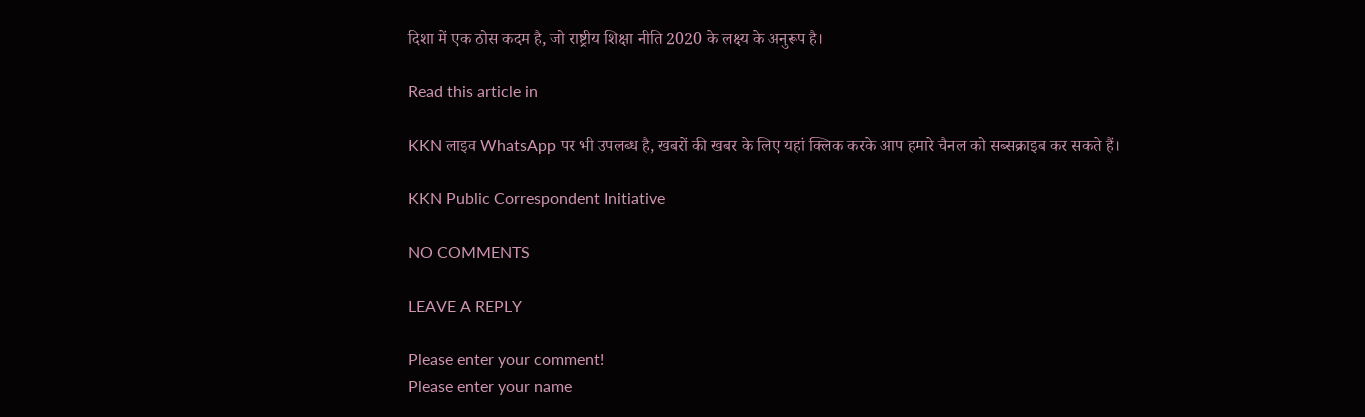दिशा में एक ठोस कदम है, जो राष्ट्रीय शिक्षा नीति 2020 के लक्ष्य के अनुरूप है।

Read this article in

KKN लाइव WhatsApp पर भी उपलब्ध है, खबरों की खबर के लिए यहां क्लिक करके आप हमारे चैनल को सब्सक्राइब कर सकते हैं।

KKN Public Correspondent Initiative

NO COMMENTS

LEAVE A REPLY

Please enter your comment!
Please enter your name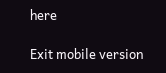here

Exit mobile version